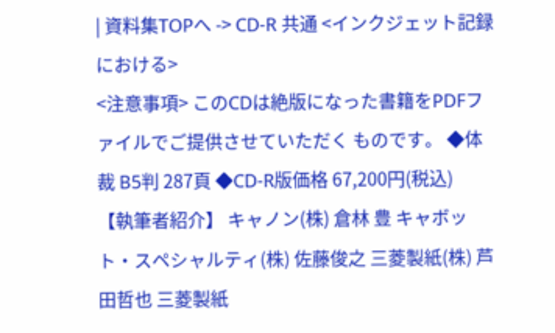| 資料集TOPへ -> CD-R 共通 <インクジェット記録における>
<注意事項> このCDは絶版になった書籍をPDFファイルでご提供させていただく ものです。 ◆体 裁 B5判 287頁 ◆CD-R版価格 67,200円(税込)
【執筆者紹介】 キャノン(株) 倉林 豊 キャボット・スペシャルティ(株) 佐藤俊之 三菱製紙(株) 芦田哲也 三菱製紙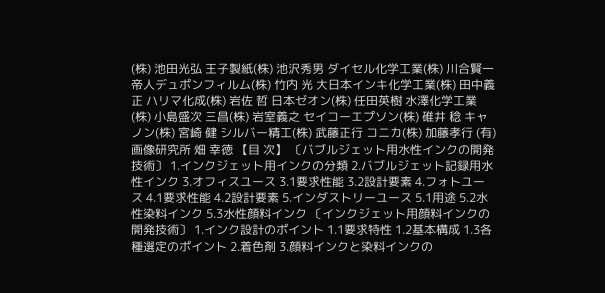(株) 池田光弘 王子製紙(株) 池沢秀男 ダイセル化学工業(株) 川合賢一 帝人デュポンフィルム(株) 竹内 光 大日本インキ化学工業(株) 田中義正 ハリマ化成(株) 岩佐 哲 日本ゼオン(株) 任田英樹 水澤化学工業(株) 小島盛次 三昌(株) 岩室義之 セイコーエプソン(株) 碓井 稔 キャノン(株) 宮崎 健 シルバー精工(株) 武藤正行 コニカ(株) 加藤孝行 (有)画像研究所 畑 幸徳 【目 次】 〔バブルジェット用水性インクの開発技術〕 1.インクジェット用インクの分類 2.バブルジェット記録用水性インク 3.オフィスユース 3.1要求性能 3.2設計要素 4.フォトユース 4.1要求性能 4.2設計要素 5.インダストリーユース 5.1用途 5.2水性染料インク 5.3水性顔料インク 〔インクジェット用顔料インクの開発技術〕 1.インク設計のポイント 1.1要求特性 1.2基本構成 1.3各種選定のポイント 2.着色剤 3.顔料インクと染料インクの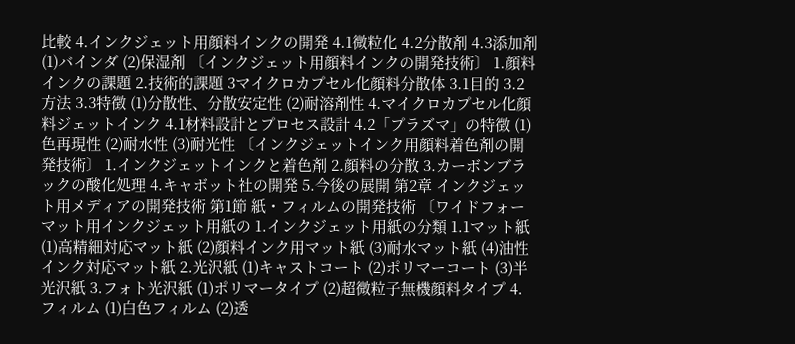比較 4.インクジェット用顔料インクの開発 4.1微粒化 4.2分散剤 4.3添加剤 (1)バインダ (2)保湿剤 〔インクジェット用顔料インクの開発技術〕 1.顔料インクの課題 2.技術的課題 3マイクロカプセル化顔料分散体 3.1目的 3.2方法 3.3特徴 (1)分散性、分散安定性 (2)耐溶剤性 4.マイクロカプセル化顔料ジェットインク 4.1材料設計とプロセス設計 4.2「プラズマ」の特徴 (1)色再現性 (2)耐水性 (3)耐光性 〔インクジェットインク用顔料着色剤の開発技術〕 1.インクジェットインクと着色剤 2.顔料の分散 3.カーボンブラックの酸化処理 4.キャボット社の開発 5.今後の展開 第2章 インクジェット用メディアの開発技術 第1節 紙・フィルムの開発技術 〔ワイドフォーマット用インクジェット用紙の 1.インクジェット用紙の分類 1.1マット紙 (1)高精細対応マット紙 (2)顔料インク用マット紙 (3)耐水マット紙 (4)油性インク対応マット紙 2.光沢紙 (1)キャストコート (2)ポリマーコート (3)半光沢紙 3.フォト光沢紙 (1)ポリマータイプ (2)超微粒子無機顔料タイプ 4.フィルム (1)白色フィルム (2)透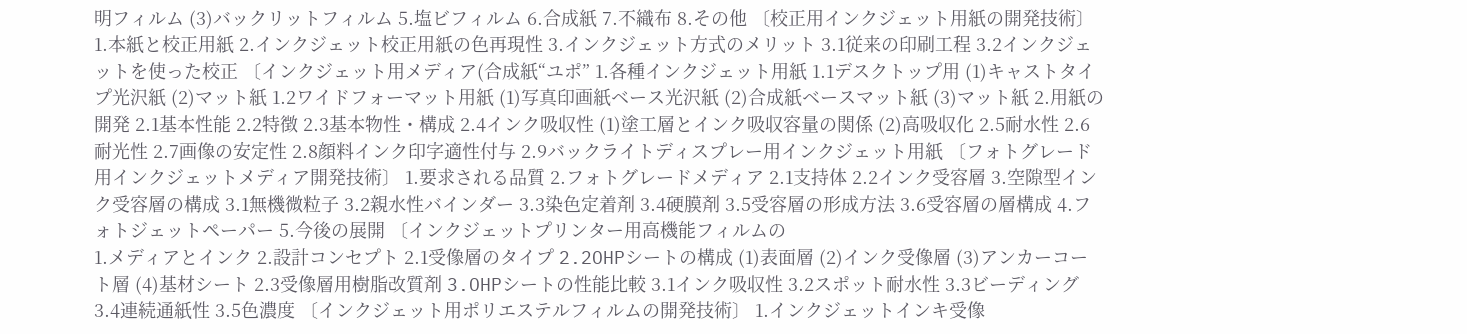明フィルム (3)バックリットフィルム 5.塩ビフィルム 6.合成紙 7.不織布 8.その他 〔校正用インクジェット用紙の開発技術〕 1.本紙と校正用紙 2.インクジェット校正用紙の色再現性 3.インクジェット方式のメリット 3.1従来の印刷工程 3.2インクジェットを使った校正 〔インクジェット用メディア(合成紙“ユポ” 1.各種インクジェット用紙 1.1デスクトップ用 (1)キャストタイプ光沢紙 (2)マット紙 1.2ワイドフォーマット用紙 (1)写真印画紙ベース光沢紙 (2)合成紙ベースマット紙 (3)マット紙 2.用紙の開発 2.1基本性能 2.2特徴 2.3基本物性・構成 2.4インク吸収性 (1)塗工層とインク吸収容量の関係 (2)高吸収化 2.5耐水性 2.6耐光性 2.7画像の安定性 2.8顔料インク印字適性付与 2.9バックライトディスプレー用インクジェット用紙 〔フォトグレード用インクジェットメディア開発技術〕 1.要求される品質 2.フォトグレードメディア 2.1支持体 2.2インク受容層 3.空隙型インク受容層の構成 3.1無機微粒子 3.2親水性バインダー 3.3染色定着剤 3.4硬膜剤 3.5受容層の形成方法 3.6受容層の層構成 4.フォトジェットペーパー 5.今後の展開 〔インクジェットプリンター用高機能フィルムの
1.メディアとインク 2.設計コンセプト 2.1受像層のタイプ 2.2OHPシートの構成 (1)表面層 (2)インク受像層 (3)アンカーコート層 (4)基材シート 2.3受像層用樹脂改質剤 3.OHPシートの性能比較 3.1インク吸収性 3.2スポット耐水性 3.3ビーディング 3.4連続通紙性 3.5色濃度 〔インクジェット用ポリエステルフィルムの開発技術〕 1.インクジェットインキ受像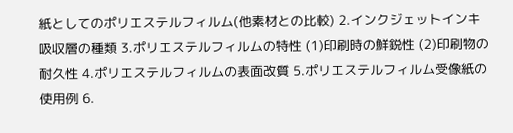紙としてのポリエステルフィルム(他素材との比較) 2.インクジェットインキ吸収層の種類 3.ポリエステルフィルムの特性 (1)印刷時の鮮鋭性 (2)印刷物の耐久性 4.ポリエステルフィルムの表面改質 5.ポリエステルフィルム受像紙の使用例 6.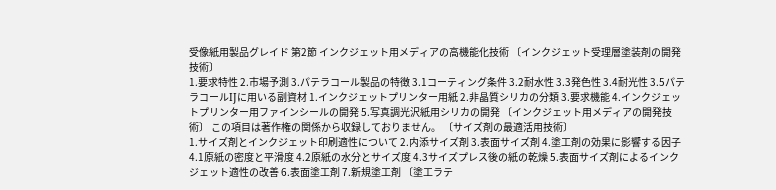受像紙用製品グレイド 第2節 インクジェット用メディアの高機能化技術 〔インクジェット受理層塗装剤の開発技術〕
1.要求特性 2.市場予測 3.パテラコール製品の特徴 3.1コーティング条件 3.2耐水性 3.3発色性 3.4耐光性 3.5パテラコールIJに用いる副資材 1.インクジェットプリンター用紙 2.非晶質シリカの分類 3.要求機能 4.インクジェットプリンター用ファインシールの開発 5.写真調光沢紙用シリカの開発 〔インクジェット用メディアの開発技術〕 この項目は著作権の関係から収録しておりません。 〔サイズ剤の最適活用技術〕
1.サイズ剤とインクジェット印刷適性について 2.内添サイズ剤 3.表面サイズ剤 4.塗工剤の効果に影響する因子 4.1原紙の密度と平滑度 4.2原紙の水分とサイズ度 4.3サイズプレス後の紙の乾燥 5.表面サイズ剤によるインクジェット適性の改善 6.表面塗工剤 7.新規塗工剤 〔塗工ラテ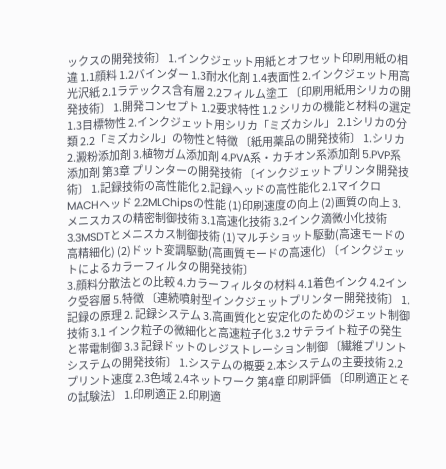ックスの開発技術〕 1.インクジェット用紙とオフセット印刷用紙の相違 1.1顔料 1.2バインダー 1.3耐水化剤 1.4表面性 2.インクジェット用高光沢紙 2.1ラテックス含有層 2.2フィルム塗工 〔印刷用紙用シリカの開発技術〕 1.開発コンセプト 1.2要求特性 1.2 シリカの機能と材料の選定 1.3目標物性 2.インクジェット用シリカ「ミズカシル」 2.1シリカの分類 2.2「ミズカシル」の物性と特徴 〔紙用薬品の開発技術〕 1.シリカ 2.澱粉添加剤 3.植物ガム添加剤 4.PVA系・カチオン系添加剤 5.PVP系添加剤 第3章 プリンターの開発技術 〔インクジェットプリンタ開発技術〕 1.記録技術の高性能化 2.記録ヘッドの高性能化 2.1マイクロMACHヘッド 2.2MLChipsの性能 (1)印刷速度の向上 (2)画質の向上 3.メニスカスの精密制御技術 3.1高速化技術 3.2インク滴微小化技術 3.3MSDTとメニスカス制御技術 (1)マルチショット駆動(高速モードの高精細化) (2)ドット変調駆動(高画質モードの高速化) 〔インクジェットによるカラーフィルタの開発技術〕
3.顔料分散法との比較 4.カラーフィルタの材料 4.1着色インク 4.2インク受容層 5.特徴 〔連続噴射型インクジェットプリンター開発技術〕 1.記録の原理 2. 記録システム 3.高画質化と安定化のためのジェット制御技術 3.1 インク粒子の微細化と高速粒子化 3.2 サテライト粒子の発生と帯電制御 3.3 記録ドットのレジストレーション制御 〔繊維プリントシステムの開発技術〕 1.システムの概要 2.本システムの主要技術 2.2プリント速度 2.3色域 2.4ネットワーク 第4章 印刷評価 〔印刷適正とその試験法〕 1.印刷適正 2.印刷適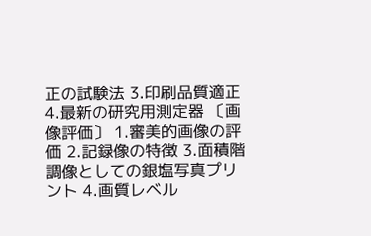正の試験法 3.印刷品質適正 4.最新の研究用測定器 〔画像評価〕 1.審美的画像の評価 2.記録像の特徴 3.面積階調像としての銀塩写真プリント 4.画質レベル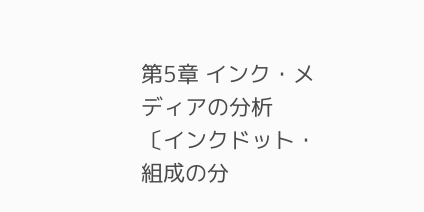第5章 インク・メディアの分析 〔インクドット・組成の分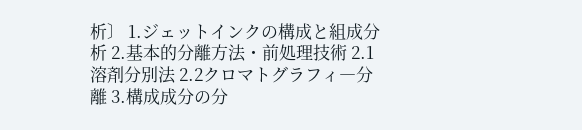析〕 1.ジェットインクの構成と組成分析 2.基本的分離方法・前処理技術 2.1溶剤分別法 2.2クロマトグラフィ―分離 3.構成成分の分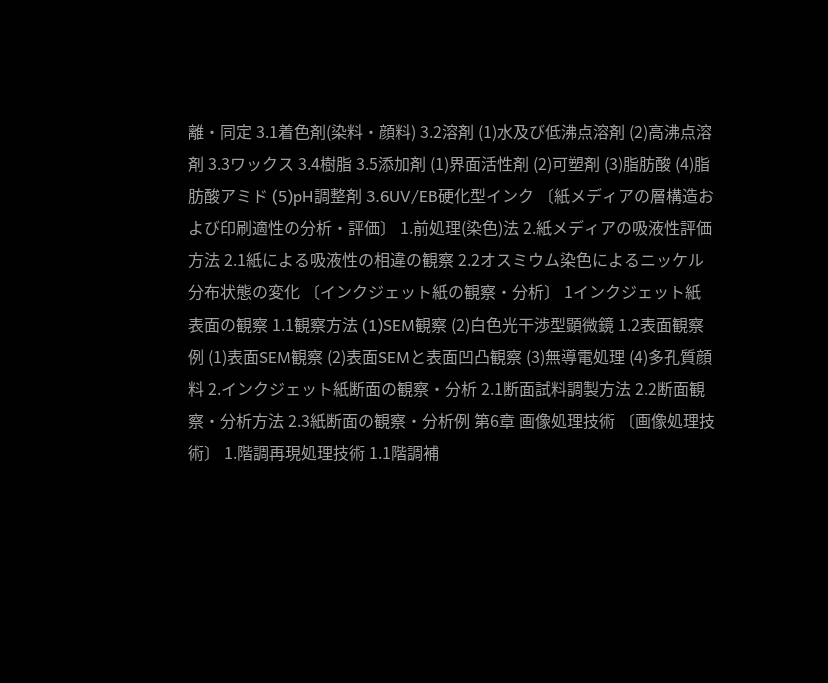離・同定 3.1着色剤(染料・顔料) 3.2溶剤 (1)水及び低沸点溶剤 (2)高沸点溶剤 3.3ワックス 3.4樹脂 3.5添加剤 (1)界面活性剤 (2)可塑剤 (3)脂肪酸 (4)脂肪酸アミド (5)pH調整剤 3.6UV/EB硬化型インク 〔紙メディアの層構造および印刷適性の分析・評価〕 1.前処理(染色)法 2.紙メディアの吸液性評価方法 2.1紙による吸液性の相違の観察 2.2オスミウム染色によるニッケル分布状態の変化 〔インクジェット紙の観察・分析〕 1インクジェット紙表面の観察 1.1観察方法 (1)SEM観察 (2)白色光干渉型顕微鏡 1.2表面観察例 (1)表面SEM観察 (2)表面SEMと表面凹凸観察 (3)無導電処理 (4)多孔質顔料 2.インクジェット紙断面の観察・分析 2.1断面試料調製方法 2.2断面観察・分析方法 2.3紙断面の観察・分析例 第6章 画像処理技術 〔画像処理技術〕 1.階調再現処理技術 1.1階調補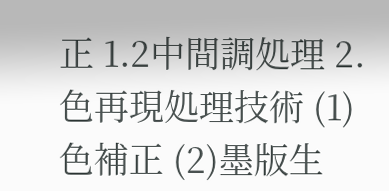正 1.2中間調処理 2.色再現処理技術 (1)色補正 (2)墨版生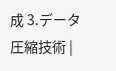成 3.データ圧縮技術 |